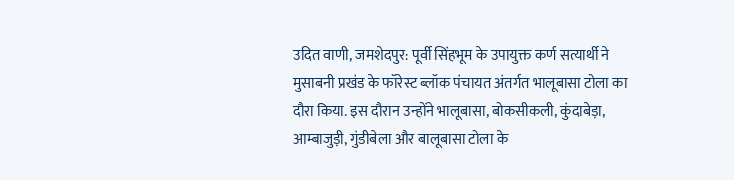उदित वाणी, जमशेदपुर: पूर्वी सिंहभूम के उपायुक्त कर्ण सत्यार्थी ने मुसाबनी प्रखंड के फॉरेस्ट ब्लॉक पंचायत अंतर्गत भालूबासा टोला का दौरा किया. इस दौरान उन्होंने भालूबासा, बोकसीकली, कुंदाबेड़ा, आम्बाजुड़ी, गुंडीबेला और बालूबासा टोला के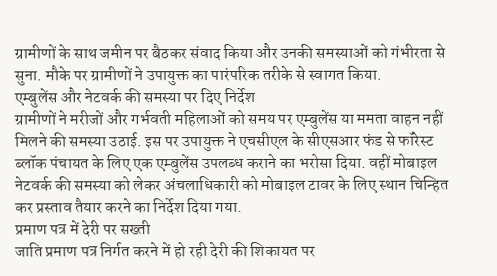ग्रामीणों के साथ जमीन पर बैठकर संवाद किया और उनकी समस्याओं को गंभीरता से सुना. मौके पर ग्रामीणों ने उपायुक्त का पारंपरिक तरीके से स्वागत किया.
एम्बुलेंस और नेटवर्क की समस्या पर दिए निर्देश
ग्रामीणों ने मरीजों और गर्भवती महिलाओं को समय पर एम्बुलेंस या ममता वाहन नहीं मिलने की समस्या उठाई. इस पर उपायुक्त ने एचसीएल के सीएसआर फंड से फॉरेस्ट ब्लॉक पंचायत के लिए एक एम्बुलेंस उपलब्ध कराने का भरोसा दिया. वहीं मोबाइल नेटवर्क की समस्या को लेकर अंचलाधिकारी को मोबाइल टावर के लिए स्थान चिन्हित कर प्रस्ताव तैयार करने का निर्देश दिया गया.
प्रमाण पत्र में देरी पर सख्ती
जाति प्रमाण पत्र निर्गत करने में हो रही देरी की शिकायत पर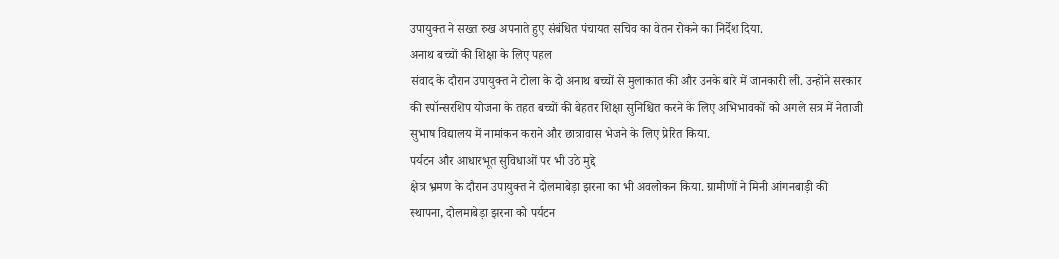उपायुक्त ने सख्त रुख अपनाते हुए संबंधित पंचायत सचिव का वेतन रोकने का निर्देश दिया.
अनाथ बच्चों की शिक्षा के लिए पहल
संवाद के दौरान उपायुक्त ने टोला के दो अनाथ बच्चों से मुलाकात की और उनके बारे में जानकारी ली. उन्होंने सरकार की स्पॉन्सरशिप योजना के तहत बच्चों की बेहतर शिक्षा सुनिश्चित करने के लिए अभिभावकों को अगले सत्र में नेताजी सुभाष विद्यालय में नामांकन कराने और छात्रावास भेजने के लिए प्रेरित किया.
पर्यटन और आधारभूत सुविधाओं पर भी उठे मुद्दे
क्षेत्र भ्रमण के दौरान उपायुक्त ने दोलमाबेड़ा झरना का भी अवलोकन किया. ग्रामीणों ने मिनी आंगनबाड़ी की स्थापना, दोलमाबेड़ा झरना को पर्यटन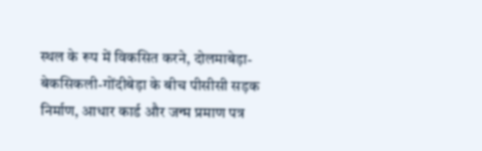स्थल के रूप में विकसित करने, दोलमाबेड़ा-बेकसिकली-गोंदीबेड़ा के बीच पीसीसी सड़क निर्माण, आधार कार्ड और जन्म प्रमाण पत्र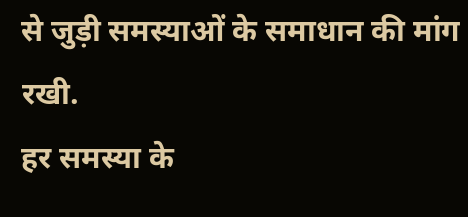से जुड़ी समस्याओं के समाधान की मांग रखी.
हर समस्या के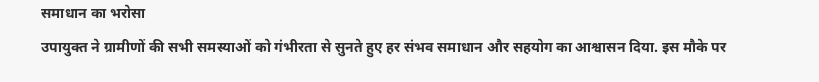समाधान का भरोसा
उपायुक्त ने ग्रामीणों की सभी समस्याओं को गंभीरता से सुनते हुए हर संभव समाधान और सहयोग का आश्वासन दिया. इस मौके पर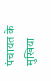पंचायत के मुखिया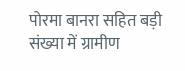पोरमा बानरा सहित बड़ी संख्या में ग्रामीण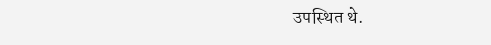उपस्थित थे.